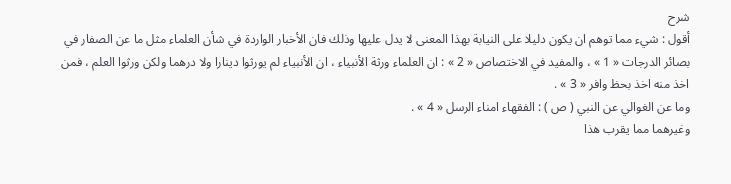شرح
أقول : شيء مما توهم ان يكون دليلا على النيابة بهذا المعنى لا يدل عليها وذلك فان الأخبار الواردة في شأن العلماء مثل ما عن الصفار في بصائر الدرجات « 1 » ، والمفيد في الاختصاص « 2 » : ان العلماء ورثة الأنبياء ، ان الأنبياء لم يورثوا دينارا ولا درهما ولكن ورثوا العلم ، فمن اخذ منه اخذ بحظ وافر « 3 » .
وما عن الغوالي عن النبي ( ص ) : الفقهاء امناء الرسل « 4 » .
وغيرهما مما يقرب هذا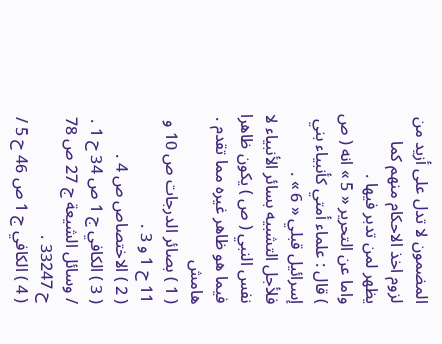المضمون لا تدل على أزيد من لزوم اخذ الاحكام منهم كما يظهر لمن تدبر فيها .
واما عن التحرير « 5 » انه ( ص ) قال : علماء أمتي كأنبياء بني إسرائيل قبلي « 6 » .
فلأجل التشبيه بسائر الأنبياء لا نفس النبي ( ص ) يكون ظاهرا فيما هو ظاهر غيره مما تقدم .
هامش
( 1 ) بصائر الدرجات ص 10 و 11 ح 1 و 3 .
( 2 ) الاختصاص ص 4 .
( 3 ) الكافي ج 1 ص 34 ح 1 . / وسائل الشيعة ج 27 ص 78 ح 33247 .
( 4 ) الكافي ج 1 ص 46 ح 5 /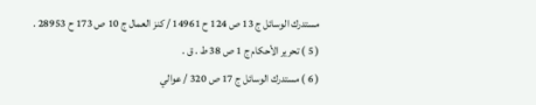مستدرك الوسائل ج 13 ص 124 ح 14961 / كنز العمال ج 10 ص 173 ح 28953 .
( 5 ) تحرير الأحكام ج 1 ص 38 ط . ق .
( 6 ) مستدرك الوسائل ج 17 ص 320 / عوالي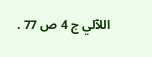اللآلي ج 4 ص 77 .